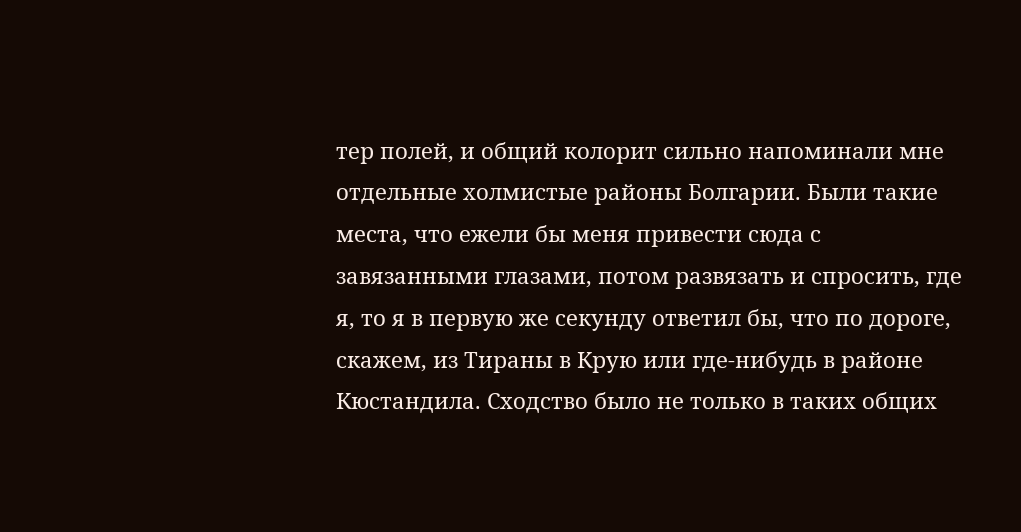тер полей, и общий колорит сильно напоминали мне отдельные холмистые районы Болгарии. Были такие места, что ежели бы меня привести сюда с завязанными глазами, потом развязать и спросить, где я, то я в первую же секунду ответил бы, что по дороге, скажем, из Тираны в Крую или где-нибудь в районе Кюстандила. Сходство было не только в таких общих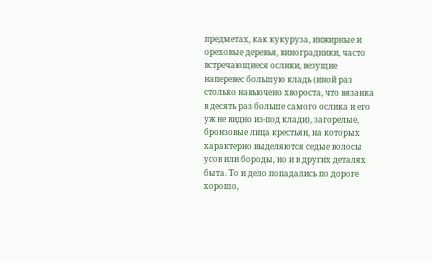предметах, как кукуруза, инжирные и ореховые деревья, виноградники, часто встречающиеся ослики, везущие наперевес большую кладь (иной раз столько навьючено хвороста, что вязанка в десять раз больше самого ослика и его уж не видно из-под клади), загорелые, бронзовые лица крестьян, на которых характерно выделяются седые волосы усов или бороды, но и в других деталях быта. То и дело попадались по дороге хорошо,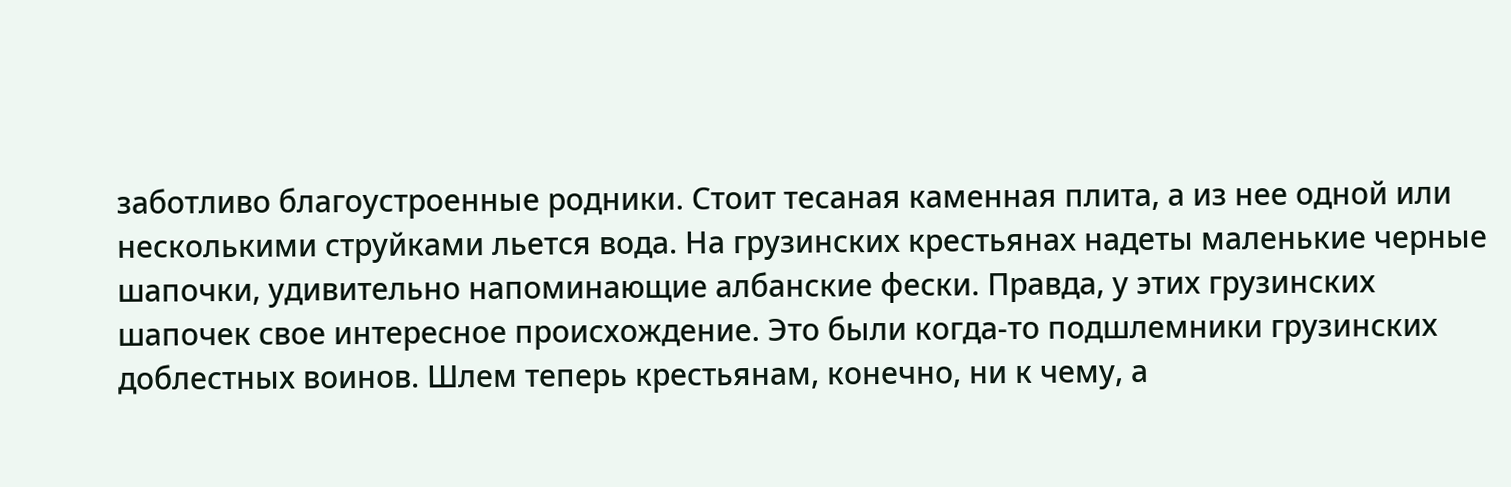заботливо благоустроенные родники. Стоит тесаная каменная плита, а из нее одной или несколькими струйками льется вода. На грузинских крестьянах надеты маленькие черные шапочки, удивительно напоминающие албанские фески. Правда, у этих грузинских шапочек свое интересное происхождение. Это были когда-то подшлемники грузинских доблестных воинов. Шлем теперь крестьянам, конечно, ни к чему, а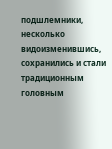подшлемники, несколько видоизменившись, сохранились и стали традиционным головным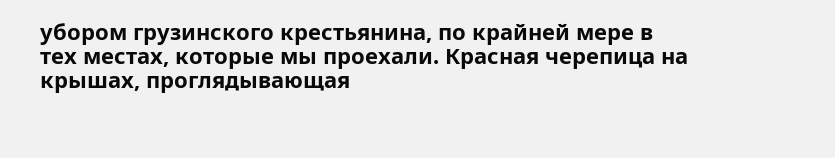убором грузинского крестьянина, по крайней мере в тех местах, которые мы проехали. Красная черепица на крышах, проглядывающая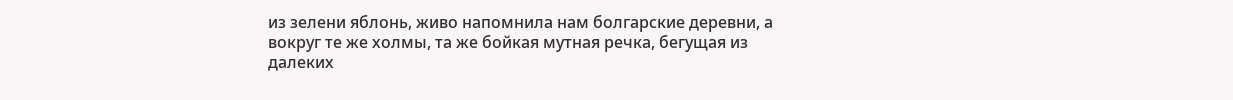из зелени яблонь, живо напомнила нам болгарские деревни, а вокруг те же холмы, та же бойкая мутная речка, бегущая из далеких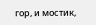гор, и мостик,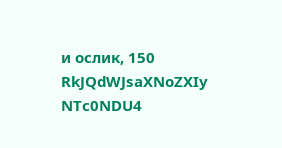и ослик, 150
RkJQdWJsaXNoZXIy NTc0NDU4